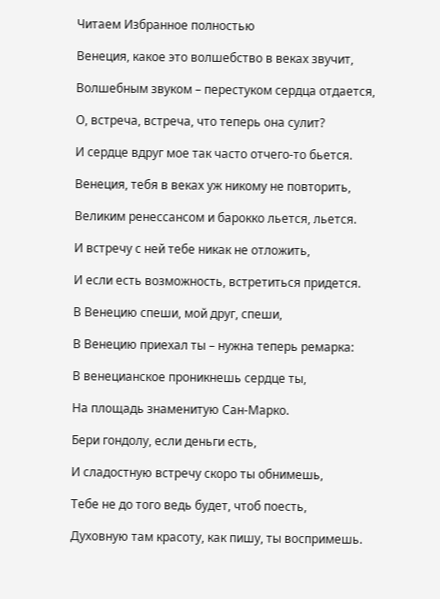Читаем Избранное полностью

Венеция, какое это волшебство в веках звучит,

Волшебным звуком – перестуком сердца отдается,

О, встреча, встреча, что теперь она сулит?

И сердце вдруг мое так часто отчего-то бьется.

Венеция, тебя в веках уж никому не повторить,

Великим ренессансом и барокко льется, льется.

И встречу с ней тебе никак не отложить,

И если есть возможность, встретиться придется.

В Венецию спеши, мой друг, спеши,

В Венецию приехал ты – нужна теперь ремарка:

В венецианское проникнешь сердце ты,

На площадь знаменитую Сан-Марко.

Бери гондолу, если деньги есть,

И сладостную встречу скоро ты обнимешь,

Тебе не до того ведь будет, чтоб поесть,

Духовную там красоту, как пишу, ты воспримешь.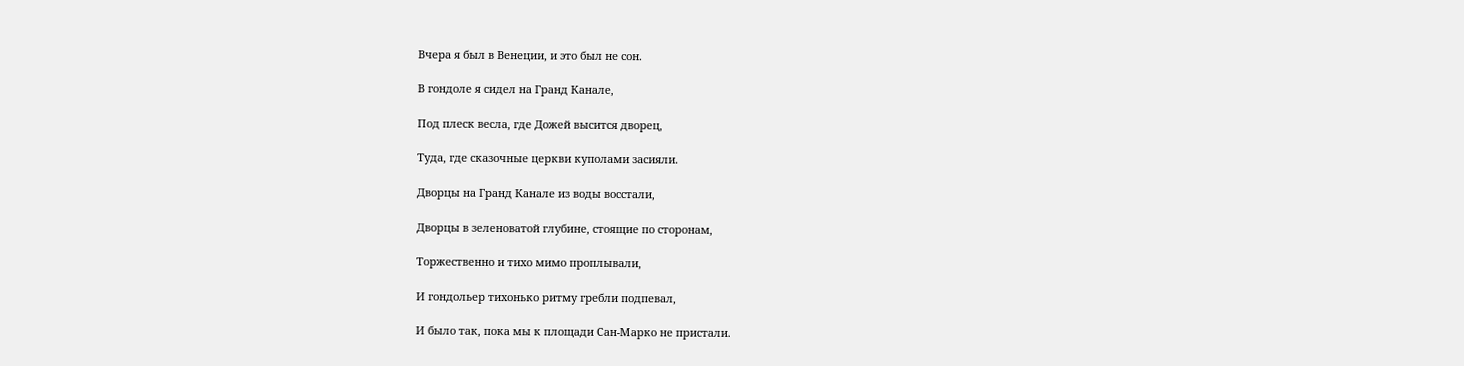Вчера я был в Венеции, и это был не сон.

В гондоле я сидел на Гранд Канале,

Под плеск весла, где Дожей высится дворец,

Туда, где сказочные церкви куполами засияли.

Дворцы на Гранд Канале из воды восстали,

Дворцы в зеленоватой глубине, стоящие по сторонам,

Торжественно и тихо мимо проплывали,

И гондольер тихонько ритму гребли подпевал,

И было так, пока мы к площади Сан-Марко не пристали.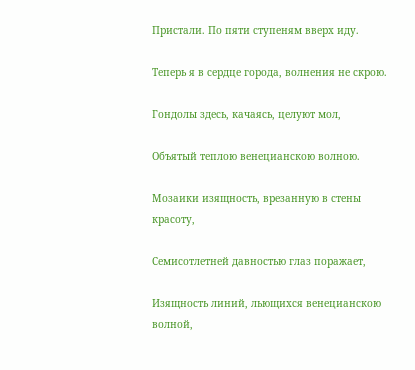Пристали. По пяти ступеням вверх иду.

Теперь я в сердце города, волнения не скрою.

Гондолы здесь, качаясь, целуют мол,

Объятый теплою венецианскою волною.

Мозаики изящность, врезанную в стены красоту,

Семисотлетней давностью глаз поражает,

Изящность линий, льющихся венецианскою волной,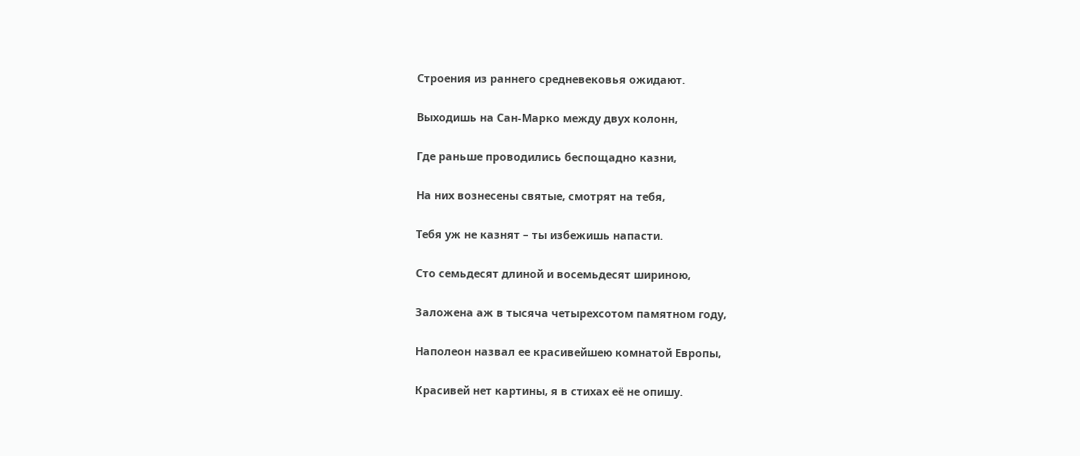Строения из раннего средневековья ожидают.

Выходишь на Сан-Марко между двух колонн,

Где раньше проводились беспощадно казни,

На них вознесены святые, смотрят на тебя,

Тебя уж не казнят – ты избежишь напасти.

Сто семьдесят длиной и восемьдесят шириною,

Заложена аж в тысяча четырехсотом памятном году,

Наполеон назвал ее красивейшею комнатой Европы,

Красивей нет картины, я в стихах её не опишу.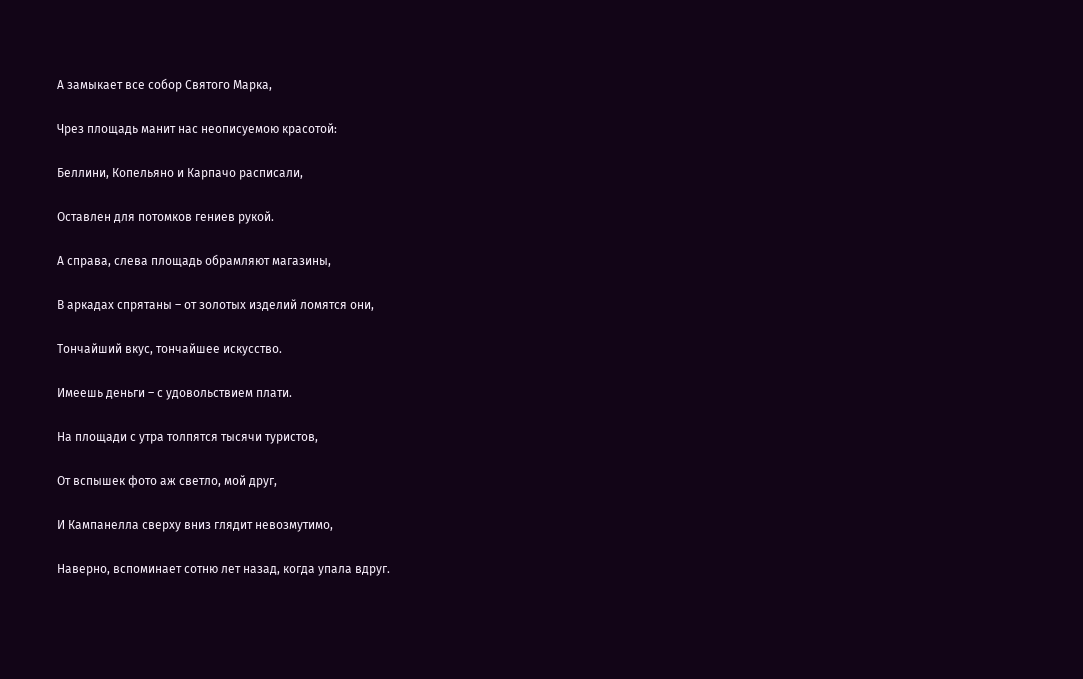А замыкает все собор Святого Марка,

Чрез площадь манит нас неописуемою красотой:

Беллини, Копельяно и Карпачо расписали,

Оставлен для потомков гениев рукой.

А справа, слева площадь обрамляют магазины,

В аркадах спрятаны – от золотых изделий ломятся они,

Тончайший вкус, тончайшее искусство.

Имеешь деньги – с удовольствием плати.

На площади с утра толпятся тысячи туристов,

От вспышек фото аж светло, мой друг,

И Кампанелла сверху вниз глядит невозмутимо,

Наверно, вспоминает сотню лет назад, когда упала вдруг.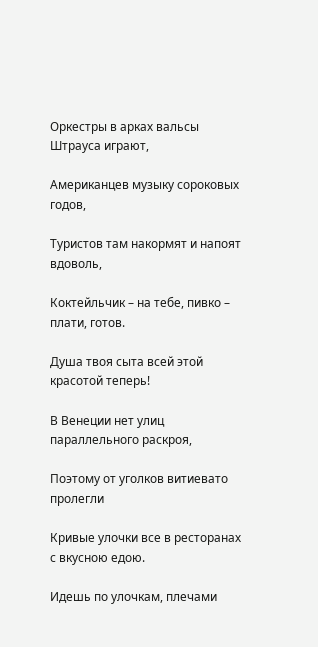Оркестры в арках вальсы Штрауса играют,

Американцев музыку сороковых годов,

Туристов там накормят и напоят вдоволь,

Коктейльчик – на тебе, пивко – плати, готов.

Душа твоя сыта всей этой красотой теперь!

В Венеции нет улиц параллельного раскроя,

Поэтому от уголков витиевато пролегли

Кривые улочки все в ресторанах с вкусною едою.

Идешь по улочкам, плечами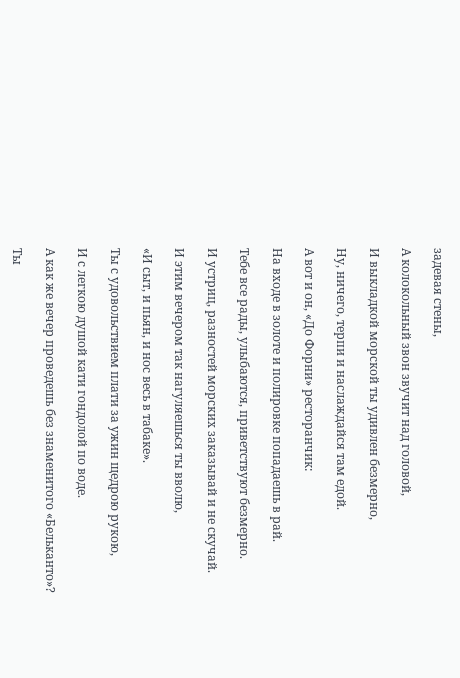задевая стены,

А колокольный звон звучит над головой,

И выкладкой морской ты удивлен безмерно,

Ну, ничего, терпи и наслаждайся там едой.

А вот и он, «До Форни» ресторанчик:

На входе в золоте и полировке попадаешь в рай.

Тебе все рады, улыбаются, приветствуют безмерно.

И устриц, разностей морских заказывай и не скучай.

И этим вечером так нагуляешься ты вволю,

«И сыт, и пьян, и нос весь в табаке».

Ты с удовольствием плати за ужин щедрою рукою,

И с легкою душой кати гондолой по воде.

А как же вечер проведешь без знаменитого «Бельканто»?

Ты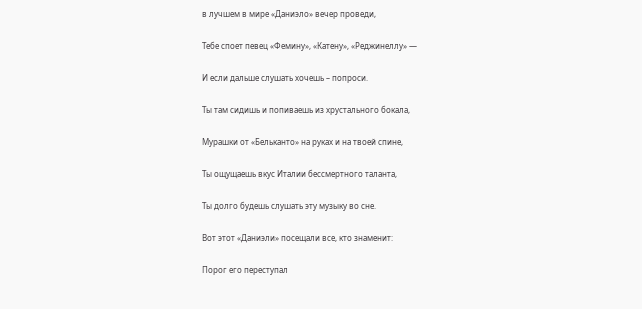в лучшем в мире «Даниэло» вечер проведи,

Тебе споет певец «Фемину», «Катену», «Реджинеллу» —

И если дальше слушать хочешь – попроси.

Ты там сидишь и попиваешь из хрустального бокала,

Мурашки от «Бельканто» на руках и на твоей спине,

Ты ощущаешь вкус Италии бессмертного таланта,

Ты долго будешь слушать эту музыку во сне.

Вот этот «Даниэли» посещали все, кто знаменит:

Порог его переступал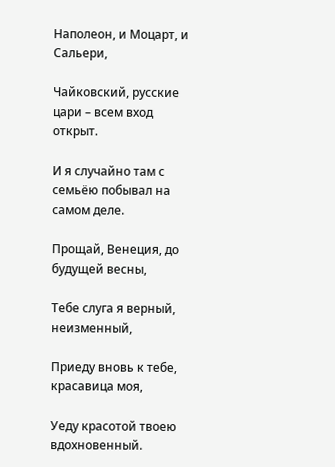Наполеон, и Моцарт, и Сальери,

Чайковский, русские цари – всем вход открыт.

И я случайно там с семьёю побывал на самом деле.

Прощай, Венеция, до будущей весны,

Тебе слуга я верный, неизменный,

Приеду вновь к тебе, красавица моя,

Уеду красотой твоею вдохновенный.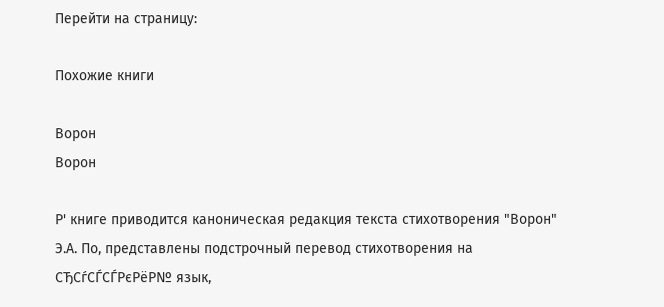Перейти на страницу:

Похожие книги

Ворон
Ворон

Р' книге приводится каноническая редакция текста стихотворения "Ворон" Э.А. По, представлены подстрочный перевод стихотворения на СЂСѓСЃСЃРєРёР№ язык,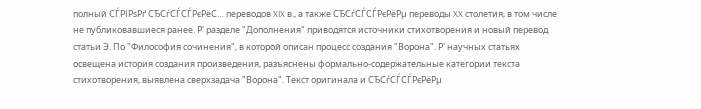полный СЃРІРѕРґ СЂСѓСЃСЃРєРёС… переводов XIX в., а также СЂСѓСЃСЃРєРёРµ переводы XX столетия, в том числе не публиковавшиеся ранее. Р' разделе "Дополнения" приводятся источники стихотворения и новый перевод статьи Э. По "Философия сочинения", в которой описан процесс создания "Ворона". Р' научных статьях освещена история создания произведения, разъяснены формально-содержательные категории текста стихотворения, выявлена сверхзадача "Ворона". Текст оригинала и СЂСѓСЃСЃРєРёРµ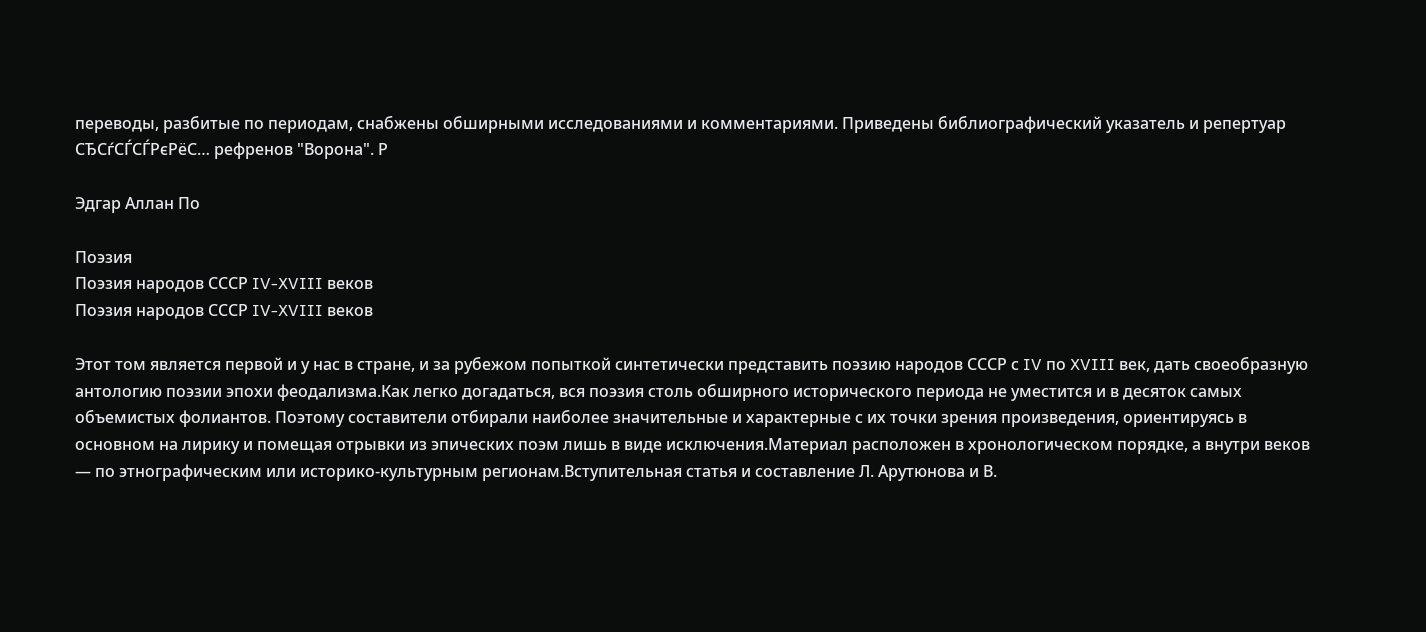переводы, разбитые по периодам, снабжены обширными исследованиями и комментариями. Приведены библиографический указатель и репертуар СЂСѓСЃСЃРєРёС… рефренов "Ворона". Р

Эдгар Аллан По

Поэзия
Поэзия народов СССР IV-XVIII веков
Поэзия народов СССР IV-XVIII веков

Этот том является первой и у нас в стране, и за рубежом попыткой синтетически представить поэзию народов СССР с IV по XVIII век, дать своеобразную антологию поэзии эпохи феодализма.Как легко догадаться, вся поэзия столь обширного исторического периода не уместится и в десяток самых объемистых фолиантов. Поэтому составители отбирали наиболее значительные и характерные с их точки зрения произведения, ориентируясь в основном на лирику и помещая отрывки из эпических поэм лишь в виде исключения.Материал расположен в хронологическом порядке, а внутри веков — по этнографическим или историко-культурным регионам.Вступительная статья и составление Л. Арутюнова и В.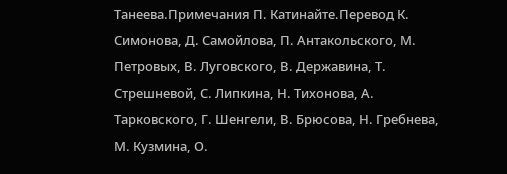Танеева.Примечания П. Катинайте.Перевод К. Симонова, Д. Самойлова, П. Антакольского, М. Петровых, В. Луговского, В. Державина, Т. Стрешневой, С. Липкина, Н. Тихонова, А. Тарковского, Г. Шенгели, В. Брюсова, Н. Гребнева, М. Кузмина, О.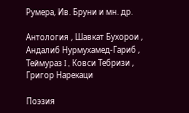Румера, Ив. Бруни и мн. др.

Антология , Шавкат Бухорои , Андалиб Нурмухамед-Гариб , Теймураз I , Ковси Тебризи , Григор Нарекаци

Поэзия